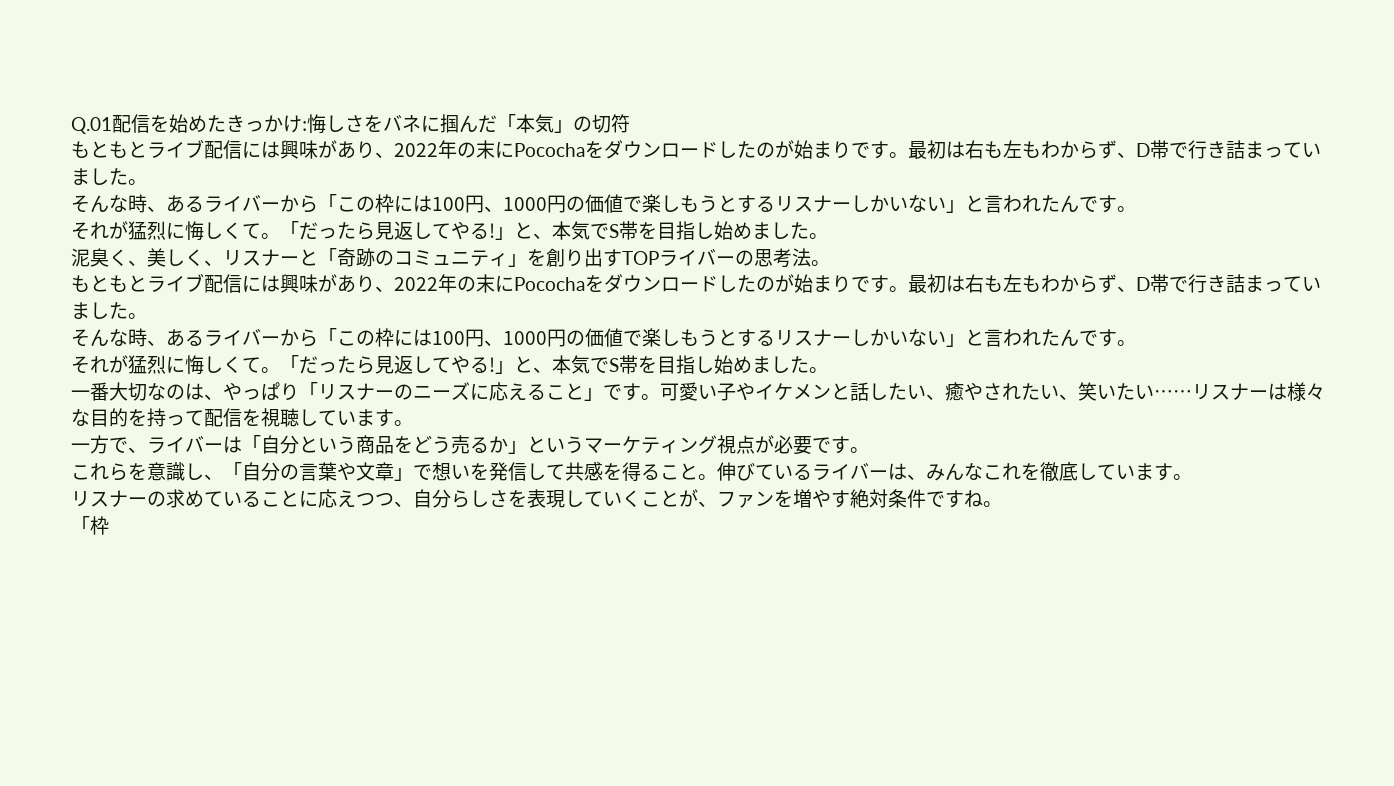Q.01配信を始めたきっかけ:悔しさをバネに掴んだ「本気」の切符
もともとライブ配信には興味があり、2022年の末にPocochaをダウンロードしたのが始まりです。最初は右も左もわからず、D帯で行き詰まっていました。
そんな時、あるライバーから「この枠には100円、1000円の価値で楽しもうとするリスナーしかいない」と言われたんです。
それが猛烈に悔しくて。「だったら見返してやる!」と、本気でS帯を目指し始めました。
泥臭く、美しく、リスナーと「奇跡のコミュニティ」を創り出すTOPライバーの思考法。
もともとライブ配信には興味があり、2022年の末にPocochaをダウンロードしたのが始まりです。最初は右も左もわからず、D帯で行き詰まっていました。
そんな時、あるライバーから「この枠には100円、1000円の価値で楽しもうとするリスナーしかいない」と言われたんです。
それが猛烈に悔しくて。「だったら見返してやる!」と、本気でS帯を目指し始めました。
一番大切なのは、やっぱり「リスナーのニーズに応えること」です。可愛い子やイケメンと話したい、癒やされたい、笑いたい……リスナーは様々な目的を持って配信を視聴しています。
一方で、ライバーは「自分という商品をどう売るか」というマーケティング視点が必要です。
これらを意識し、「自分の言葉や文章」で想いを発信して共感を得ること。伸びているライバーは、みんなこれを徹底しています。
リスナーの求めていることに応えつつ、自分らしさを表現していくことが、ファンを増やす絶対条件ですね。
「枠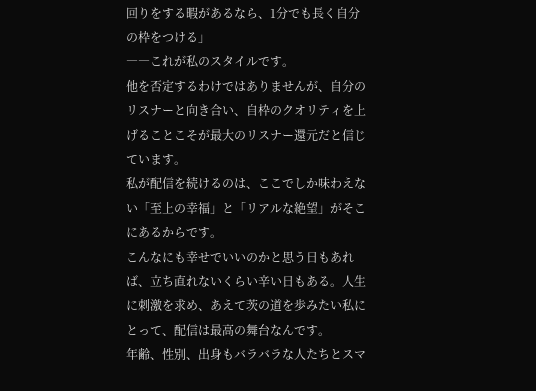回りをする暇があるなら、1分でも長く自分の枠をつける」
――これが私のスタイルです。
他を否定するわけではありませんが、自分のリスナーと向き合い、自枠のクオリティを上げることこそが最大のリスナー還元だと信じています。
私が配信を続けるのは、ここでしか味わえない「至上の幸福」と「リアルな絶望」がそこにあるからです。
こんなにも幸せでいいのかと思う日もあれば、立ち直れないくらい辛い日もある。人生に刺激を求め、あえて茨の道を歩みたい私にとって、配信は最高の舞台なんです。
年齢、性別、出身もバラバラな人たちとスマ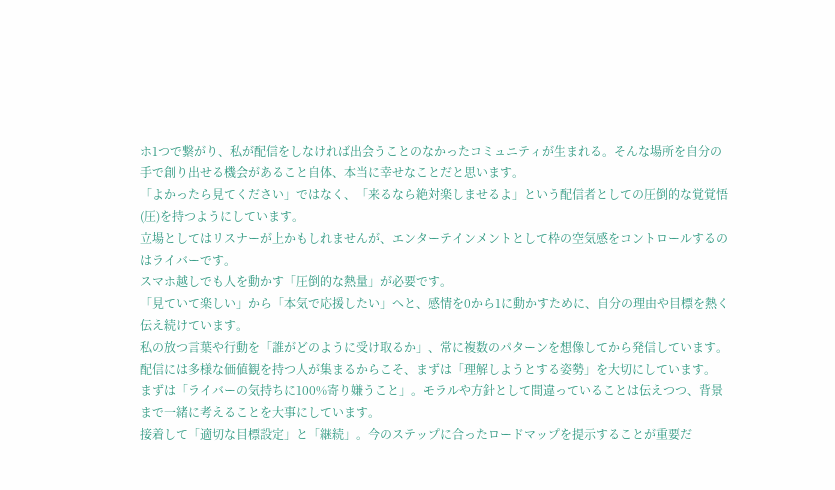ホ1つで繋がり、私が配信をしなければ出会うことのなかったコミュニティが生まれる。そんな場所を自分の手で創り出せる機会があること自体、本当に幸せなことだと思います。
「よかったら見てください」ではなく、「来るなら絶対楽しませるよ」という配信者としての圧倒的な覚覚悟(圧)を持つようにしています。
立場としてはリスナーが上かもしれませんが、エンターテインメントとして枠の空気感をコントロールするのはライバーです。
スマホ越しでも人を動かす「圧倒的な熱量」が必要です。
「見ていて楽しい」から「本気で応援したい」へと、感情を0から1に動かすために、自分の理由や目標を熱く伝え続けています。
私の放つ言葉や行動を「誰がどのように受け取るか」、常に複数のパターンを想像してから発信しています。
配信には多様な価値観を持つ人が集まるからこそ、まずは「理解しようとする姿勢」を大切にしています。
まずは「ライバーの気持ちに100%寄り嫌うこと」。モラルや方針として間違っていることは伝えつつ、背景まで一緒に考えることを大事にしています。
接着して「適切な目標設定」と「継続」。今のステップに合ったロードマップを提示することが重要だ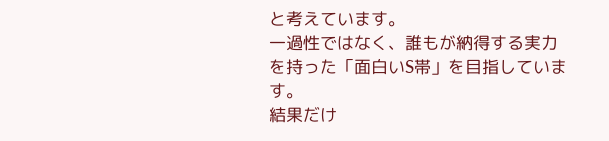と考えています。
一過性ではなく、誰もが納得する実力を持った「面白いS帯」を目指しています。
結果だけ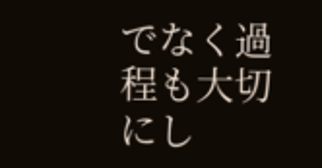でなく過程も大切にし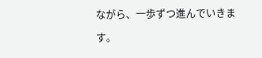ながら、一歩ずつ進んでいきます。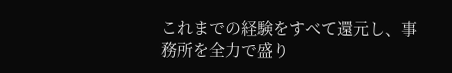これまでの経験をすべて還元し、事務所を全力で盛り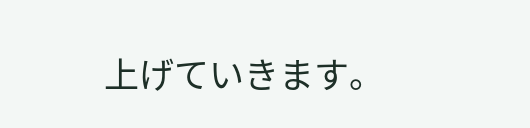上げていきます。